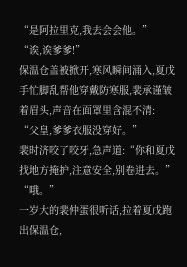“是阿拉里克,我去会会他。”
“诶,诶爹爹!”
保温仓盖被掀开,寒风瞬间涌入,夏戊手忙脚乱帮他穿戴防寒服,裴承谨皱着眉头,声音在面罩里含混不清:
“父皇,爹爹衣服没穿好。”
裴时济咬了咬牙,急声道:“你和夏戊找地方掩护,注意安全,别卷进去。”
“哦。”
一岁大的裴仲蛋很听话,拉着夏戊跑出保温仓,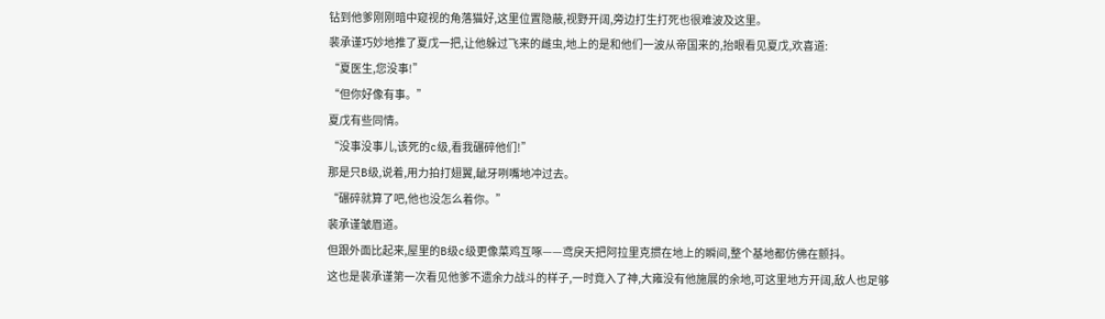钻到他爹刚刚暗中窥视的角落猫好,这里位置隐蔽,视野开阔,旁边打生打死也很难波及这里。
裴承谨巧妙地推了夏戊一把,让他躲过飞来的雌虫,地上的是和他们一波从帝国来的,抬眼看见夏戊,欢喜道:
“夏医生,您没事!”
“但你好像有事。”
夏戊有些同情。
“没事没事儿,该死的c级,看我碾碎他们!”
那是只B级,说着,用力拍打翅翼,龇牙咧嘴地冲过去。
“碾碎就算了吧,他也没怎么着你。”
裴承谨皱眉道。
但跟外面比起来,屋里的B级c级更像菜鸡互啄——鸢戾天把阿拉里克掼在地上的瞬间,整个基地都仿佛在颤抖。
这也是裴承谨第一次看见他爹不遗余力战斗的样子,一时竟入了神,大雍没有他施展的余地,可这里地方开阔,敌人也足够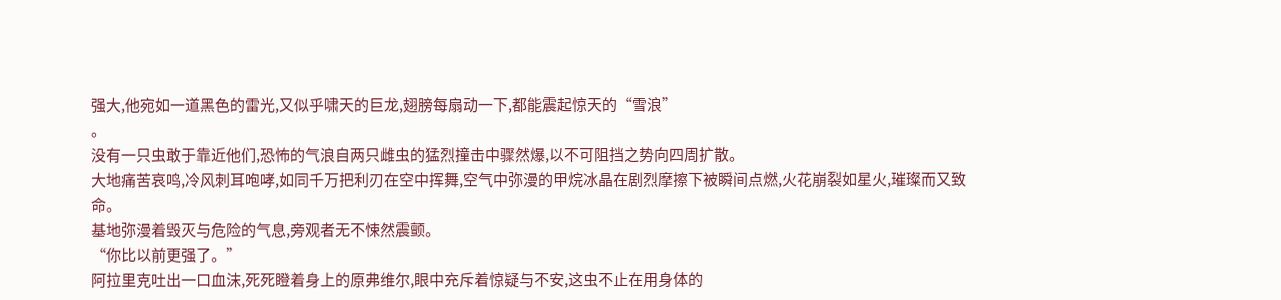强大,他宛如一道黑色的雷光,又似乎啸天的巨龙,翅膀每扇动一下,都能震起惊天的“雪浪”
。
没有一只虫敢于靠近他们,恐怖的气浪自两只雌虫的猛烈撞击中骤然爆,以不可阻挡之势向四周扩散。
大地痛苦哀鸣,冷风刺耳咆哮,如同千万把利刃在空中挥舞,空气中弥漫的甲烷冰晶在剧烈摩擦下被瞬间点燃,火花崩裂如星火,璀璨而又致命。
基地弥漫着毁灭与危险的气息,旁观者无不悚然震颤。
“你比以前更强了。”
阿拉里克吐出一口血沫,死死瞪着身上的原弗维尔,眼中充斥着惊疑与不安,这虫不止在用身体的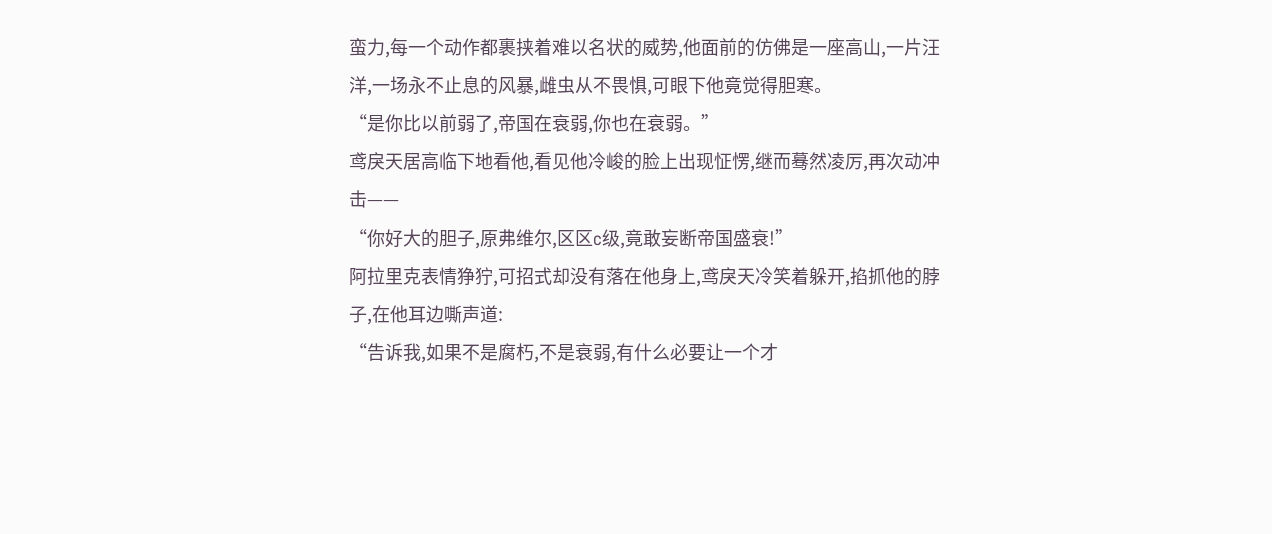蛮力,每一个动作都裹挟着难以名状的威势,他面前的仿佛是一座高山,一片汪洋,一场永不止息的风暴,雌虫从不畏惧,可眼下他竟觉得胆寒。
“是你比以前弱了,帝国在衰弱,你也在衰弱。”
鸢戾天居高临下地看他,看见他冷峻的脸上出现怔愣,继而蓦然凌厉,再次动冲击——
“你好大的胆子,原弗维尔,区区c级,竟敢妄断帝国盛衰!”
阿拉里克表情狰狞,可招式却没有落在他身上,鸢戾天冷笑着躲开,掐抓他的脖子,在他耳边嘶声道:
“告诉我,如果不是腐朽,不是衰弱,有什么必要让一个才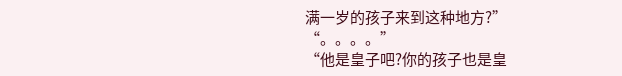满一岁的孩子来到这种地方?”
“。。。。”
“他是皇子吧?你的孩子也是皇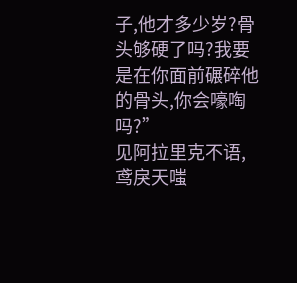子,他才多少岁?骨头够硬了吗?我要是在你面前碾碎他的骨头,你会嚎啕吗?”
见阿拉里克不语,鸢戾天嗤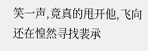笑一声,竟真的甩开他,飞向还在惶然寻找裴承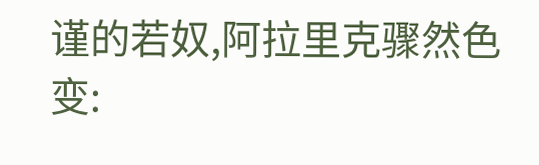谨的若奴,阿拉里克骤然色变: